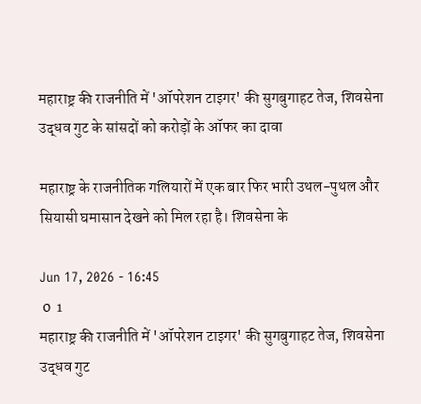महाराष्ट्र की राजनीति में 'ऑपरेशन टाइगर' की सुगबुगाहट तेज, शिवसेना उद्धव गुट के सांसदों को करोड़ों के ऑफर का दावा

महाराष्ट्र के राजनीतिक गलियारों में एक बार फिर भारी उथल-पुथल और सियासी घमासान देखने को मिल रहा है। शिवसेना के

Jun 17, 2026 - 16:45
 0  1
महाराष्ट्र की राजनीति में 'ऑपरेशन टाइगर' की सुगबुगाहट तेज, शिवसेना उद्धव गुट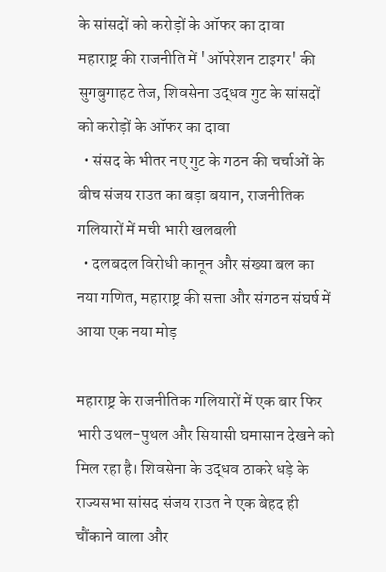के सांसदों को करोड़ों के ऑफर का दावा
महाराष्ट्र की राजनीति में 'ऑपरेशन टाइगर' की सुगबुगाहट तेज, शिवसेना उद्धव गुट के सांसदों को करोड़ों के ऑफर का दावा
  • संसद के भीतर नए गुट के गठन की चर्चाओं के बीच संजय राउत का बड़ा बयान, राजनीतिक गलियारों में मची भारी खलबली
  • दलबदल विरोधी कानून और संख्या बल का नया गणित, महाराष्ट्र की सत्ता और संगठन संघर्ष में आया एक नया मोड़

महाराष्ट्र के राजनीतिक गलियारों में एक बार फिर भारी उथल-पुथल और सियासी घमासान देखने को मिल रहा है। शिवसेना के उद्धव ठाकरे धड़े के राज्यसभा सांसद संजय राउत ने एक बेहद ही चौंकाने वाला और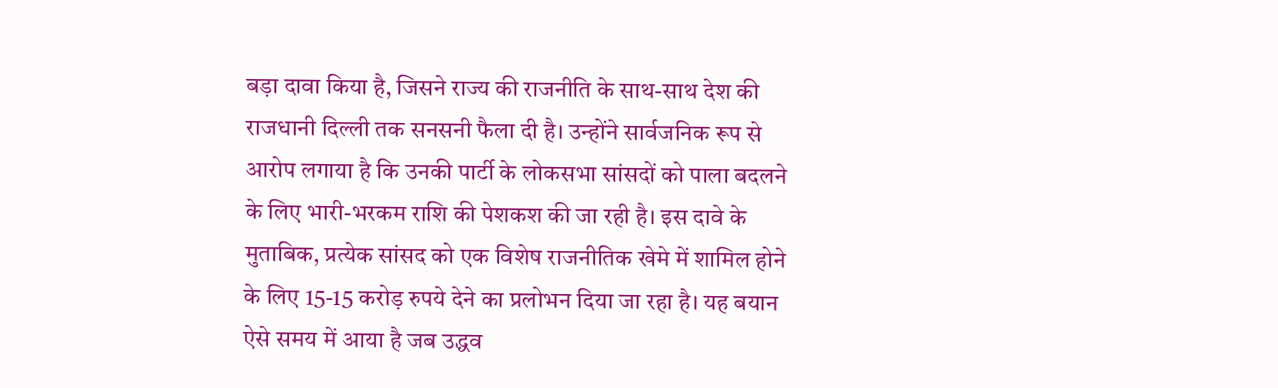बड़ा दावा किया है, जिसने राज्य की राजनीति के साथ-साथ देश की राजधानी दिल्ली तक सनसनी फैला दी है। उन्होंने सार्वजनिक रूप से आरोप लगाया है कि उनकी पार्टी के लोकसभा सांसदों को पाला बदलने के लिए भारी-भरकम राशि की पेशकश की जा रही है। इस दावे के मुताबिक, प्रत्येक सांसद को एक विशेष राजनीतिक खेमे में शामिल होने के लिए 15-15 करोड़ रुपये देने का प्रलोभन दिया जा रहा है। यह बयान ऐसे समय में आया है जब उद्धव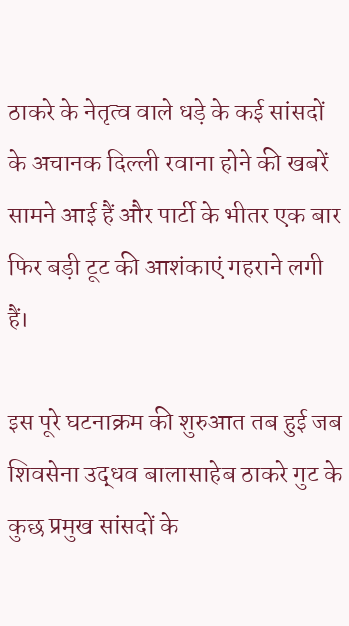ठाकरे के नेतृत्व वाले धड़े के कई सांसदों के अचानक दिल्ली रवाना होने की खबरें सामने आई हैं और पार्टी के भीतर एक बार फिर बड़ी टूट की आशंकाएं गहराने लगी हैं।

इस पूरे घटनाक्रम की शुरुआत तब हुई जब शिवसेना उद्धव बालासाहेब ठाकरे गुट के कुछ प्रमुख सांसदों के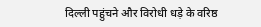दिल्ली पहुंचने और विरोधी धड़े के वरिष्ठ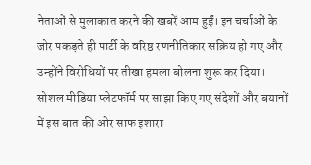नेताओं से मुलाकात करने की खबरें आम हुईं। इन चर्चाओं के जोर पकड़ते ही पार्टी के वरिष्ठ रणनीतिकार सक्रिय हो गए और उन्होंने विरोधियों पर तीखा हमला बोलना शुरू कर दिया। सोशल मीडिया प्लेटफॉर्म पर साझा किए गए संदेशों और बयानों में इस बात की ओर साफ इशारा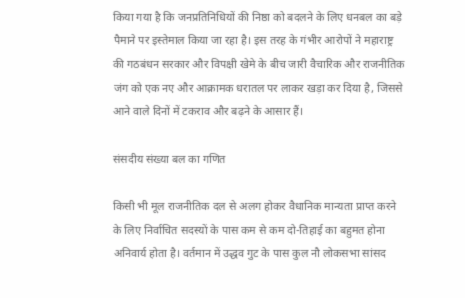किया गया है कि जनप्रतिनिधियों की निष्ठा को बदलने के लिए धनबल का बड़े पैमाने पर इस्तेमाल किया जा रहा है। इस तरह के गंभीर आरोपों ने महाराष्ट्र की गठबंधन सरकार और विपक्षी खेमे के बीच जारी वैचारिक और राजनीतिक जंग को एक नए और आक्रामक धरातल पर लाकर खड़ा कर दिया है, जिससे आने वाले दिनों में टकराव और बढ़ने के आसार हैं।

संसदीय संख्या बल का गणित

किसी भी मूल राजनीतिक दल से अलग होकर वैधानिक मान्यता प्राप्त करने के लिए निर्वाचित सदस्यों के पास कम से कम दो-तिहाई का बहुमत होना अनिवार्य होता है। वर्तमान में उद्धव गुट के पास कुल नौ लोकसभा सांसद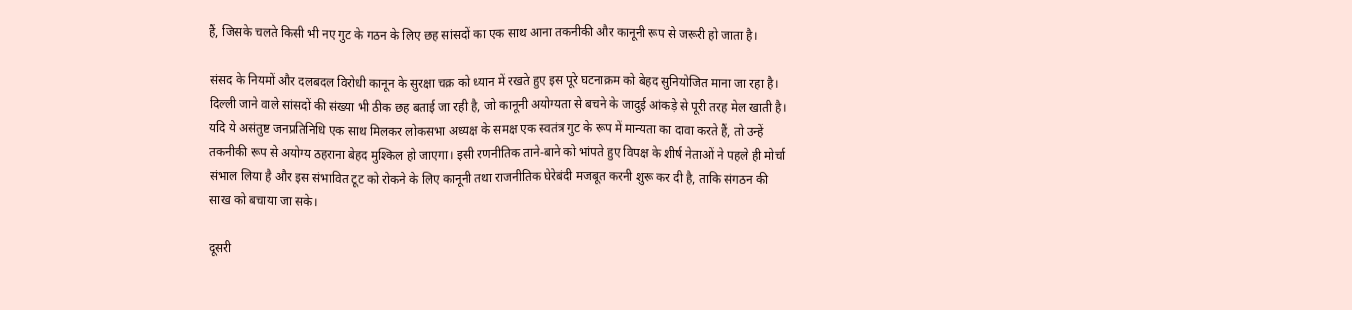हैं, जिसके चलते किसी भी नए गुट के गठन के लिए छह सांसदों का एक साथ आना तकनीकी और कानूनी रूप से जरूरी हो जाता है।

संसद के नियमों और दलबदल विरोधी कानून के सुरक्षा चक्र को ध्यान में रखते हुए इस पूरे घटनाक्रम को बेहद सुनियोजित माना जा रहा है। दिल्ली जाने वाले सांसदों की संख्या भी ठीक छह बताई जा रही है, जो कानूनी अयोग्यता से बचने के जादुई आंकड़े से पूरी तरह मेल खाती है। यदि ये असंतुष्ट जनप्रतिनिधि एक साथ मिलकर लोकसभा अध्यक्ष के समक्ष एक स्वतंत्र गुट के रूप में मान्यता का दावा करते हैं, तो उन्हें तकनीकी रूप से अयोग्य ठहराना बेहद मुश्किल हो जाएगा। इसी रणनीतिक ताने-बाने को भांपते हुए विपक्ष के शीर्ष नेताओं ने पहले ही मोर्चा संभाल लिया है और इस संभावित टूट को रोकने के लिए कानूनी तथा राजनीतिक घेरेबंदी मजबूत करनी शुरू कर दी है, ताकि संगठन की साख को बचाया जा सके।

दूसरी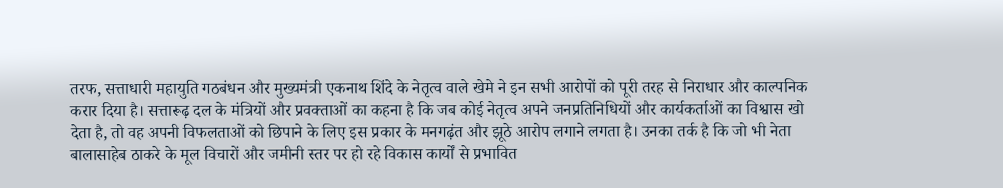तरफ, सत्ताधारी महायुति गठबंधन और मुख्यमंत्री एकनाथ शिंदे के नेतृत्व वाले खेमे ने इन सभी आरोपों को पूरी तरह से निराधार और काल्पनिक करार दिया है। सत्तारूढ़ दल के मंत्रियों और प्रवक्ताओं का कहना है कि जब कोई नेतृत्व अपने जनप्रतिनिधियों और कार्यकर्ताओं का विश्वास खो देता है, तो वह अपनी विफलताओं को छिपाने के लिए इस प्रकार के मनगढ़ंत और झूठे आरोप लगाने लगता है। उनका तर्क है कि जो भी नेता बालासाहेब ठाकरे के मूल विचारों और जमीनी स्तर पर हो रहे विकास कार्यों से प्रभावित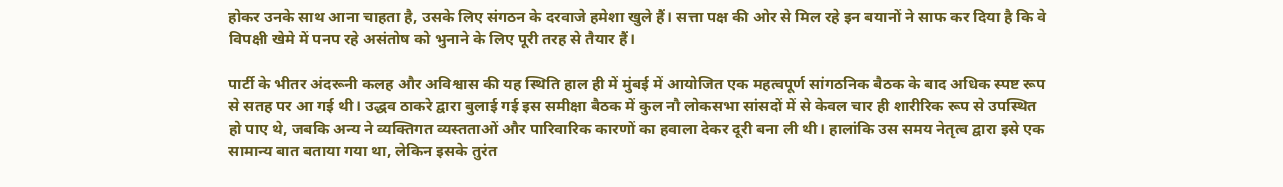होकर उनके साथ आना चाहता है, उसके लिए संगठन के दरवाजे हमेशा खुले हैं। सत्ता पक्ष की ओर से मिल रहे इन बयानों ने साफ कर दिया है कि वे विपक्षी खेमे में पनप रहे असंतोष को भुनाने के लिए पूरी तरह से तैयार हैं।

पार्टी के भीतर अंदरूनी कलह और अविश्वास की यह स्थिति हाल ही में मुंबई में आयोजित एक महत्वपूर्ण सांगठनिक बैठक के बाद अधिक स्पष्ट रूप से सतह पर आ गई थी। उद्धव ठाकरे द्वारा बुलाई गई इस समीक्षा बैठक में कुल नौ लोकसभा सांसदों में से केवल चार ही शारीरिक रूप से उपस्थित हो पाए थे, जबकि अन्य ने व्यक्तिगत व्यस्तताओं और पारिवारिक कारणों का हवाला देकर दूरी बना ली थी। हालांकि उस समय नेतृत्व द्वारा इसे एक सामान्य बात बताया गया था, लेकिन इसके तुरंत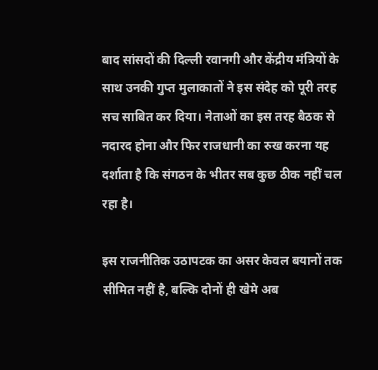बाद सांसदों की दिल्ली रवानगी और केंद्रीय मंत्रियों के साथ उनकी गुप्त मुलाकातों ने इस संदेह को पूरी तरह सच साबित कर दिया। नेताओं का इस तरह बैठक से नदारद होना और फिर राजधानी का रुख करना यह दर्शाता है कि संगठन के भीतर सब कुछ ठीक नहीं चल रहा है।

इस राजनीतिक उठापटक का असर केवल बयानों तक सीमित नहीं है, बल्कि दोनों ही खेमे अब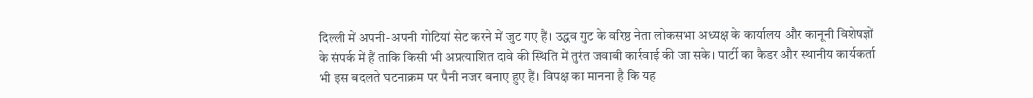दिल्ली में अपनी-अपनी गोटियां सेट करने में जुट गए हैं। उद्धव गुट के वरिष्ठ नेता लोकसभा अध्यक्ष के कार्यालय और कानूनी विशेषज्ञों के संपर्क में हैं ताकि किसी भी अप्रत्याशित दावे की स्थिति में तुरंत जवाबी कार्रवाई की जा सके। पार्टी का कैडर और स्थानीय कार्यकर्ता भी इस बदलते घटनाक्रम पर पैनी नजर बनाए हुए हैं। विपक्ष का मानना है कि यह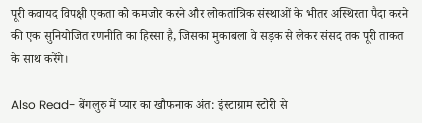पूरी कवायद विपक्षी एकता को कमजोर करने और लोकतांत्रिक संस्थाओं के भीतर अस्थिरता पैदा करने की एक सुनियोजित रणनीति का हिस्सा है, जिसका मुकाबला वे सड़क से लेकर संसद तक पूरी ताकत के साथ करेंगे।

Also Read- बेंगलुरु में प्यार का खौफनाक अंत: इंस्टाग्राम स्टोरी से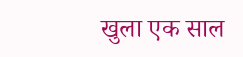खुला एक साल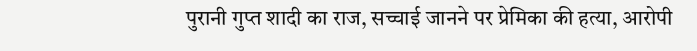पुरानी गुप्त शादी का राज, सच्चाई जानने पर प्रेमिका की हत्या, आरोपी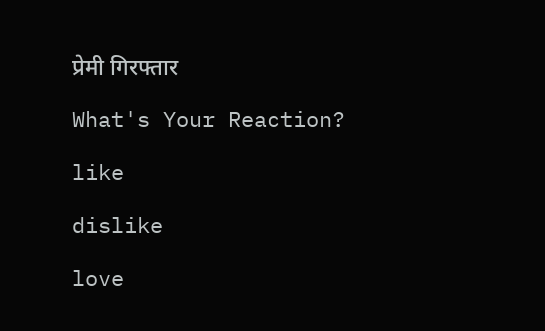प्रेमी गिरफ्तार

What's Your Reaction?

like

dislike

love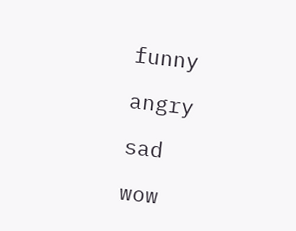funny

angry

sad

wow